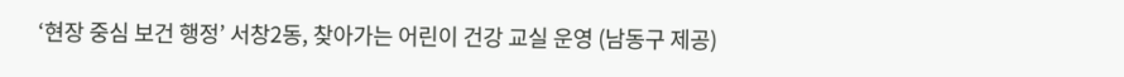‘현장 중심 보건 행정’ 서창2동, 찾아가는 어린이 건강 교실 운영 (남동구 제공)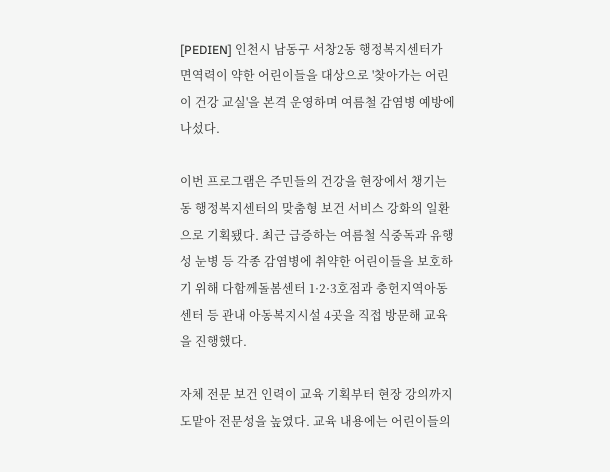[PEDIEN] 인천시 남동구 서창2동 행정복지센터가 면역력이 약한 어린이들을 대상으로 '찾아가는 어린이 건강 교실'을 본격 운영하며 여름철 감염병 예방에 나섰다.

이번 프로그램은 주민들의 건강을 현장에서 챙기는 동 행정복지센터의 맞춤형 보건 서비스 강화의 일환으로 기획됐다. 최근 급증하는 여름철 식중독과 유행성 눈병 등 각종 감염병에 취약한 어린이들을 보호하기 위해 다함께돌봄센터 1·2·3호점과 충헌지역아동센터 등 관내 아동복지시설 4곳을 직접 방문해 교육을 진행했다.

자체 전문 보건 인력이 교육 기획부터 현장 강의까지 도맡아 전문성을 높였다. 교육 내용에는 어린이들의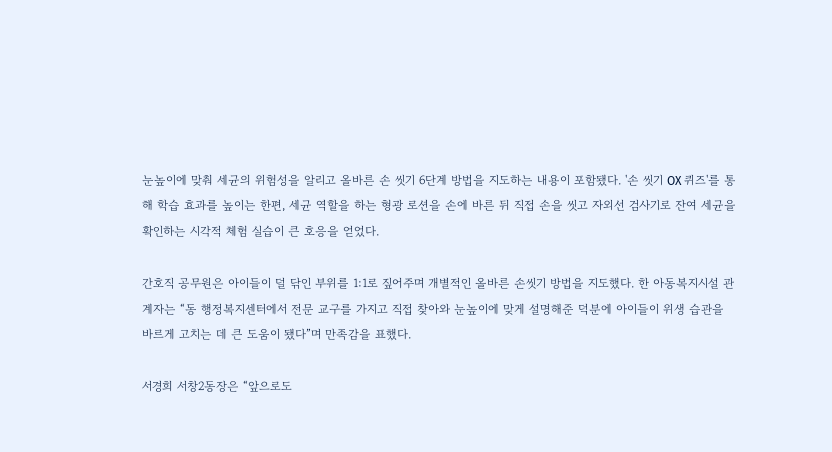눈높이에 맞춰 세균의 위험성을 알리고 올바른 손 씻기 6단계 방법을 지도하는 내용이 포함됐다. '손 씻기 OX 퀴즈'를 통해 학습 효과를 높이는 한편, 세균 역할을 하는 형광 로션을 손에 바른 뒤 직접 손을 씻고 자외선 검사기로 잔여 세균을 확인하는 시각적 체험 실습이 큰 호응을 얻었다.

간호직 공무원은 아이들이 덜 닦인 부위를 1:1로 짚어주며 개별적인 올바른 손씻기 방법을 지도했다. 한 아동복지시설 관계자는 “동 행정복지센터에서 전문 교구를 가지고 직접 찾아와 눈높이에 맞게 설명해준 덕분에 아이들이 위생 습관을 바르게 고치는 데 큰 도움이 됐다”며 만족감을 표했다.

서경희 서창2동장은 “앞으로도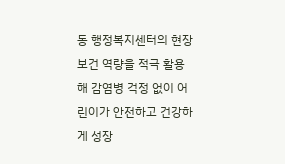동 행정복지센터의 현장 보건 역량을 적극 활용해 감염병 걱정 없이 어린이가 안전하고 건강하게 성장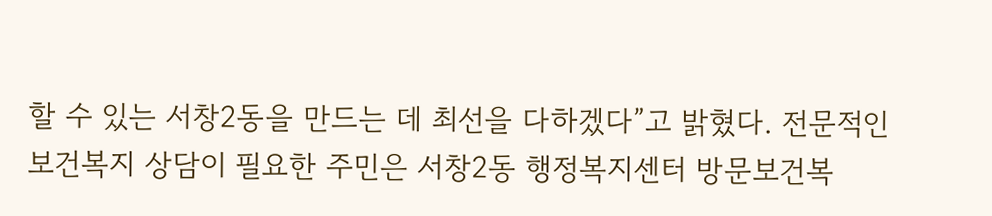할 수 있는 서창2동을 만드는 데 최선을 다하겠다”고 밝혔다. 전문적인 보건복지 상담이 필요한 주민은 서창2동 행정복지센터 방문보건복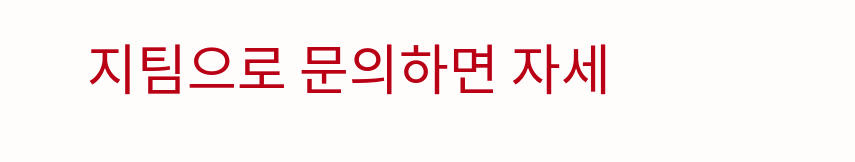지팀으로 문의하면 자세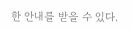한 안내를 받을 수 있다.